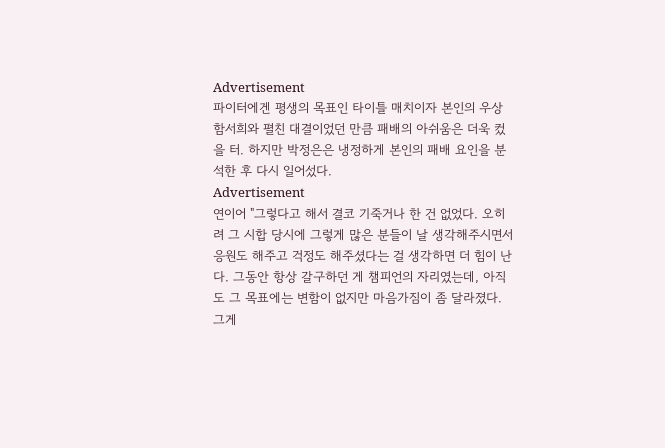Advertisement
파이터에겐 평생의 목표인 타이틀 매치이자 본인의 우상 함서희와 펼친 대결이었던 만큼 패배의 아쉬움은 더욱 컸을 터. 하지만 박정은은 냉정하게 본인의 패배 요인을 분석한 후 다시 일어섰다.
Advertisement
연이어 "그렇다고 해서 결코 기죽거나 한 건 없었다. 오히려 그 시합 당시에 그렇게 많은 분들이 날 생각해주시면서 응원도 해주고 걱정도 해주셨다는 걸 생각하면 더 힘이 난다. 그동안 항상 갈구하던 게 챔피언의 자리였는데, 아직도 그 목표에는 변함이 없지만 마음가짐이 좀 달라졌다. 그게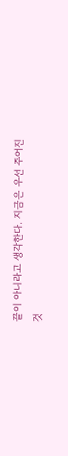끝이 아니라고 생각한다. 지금은 우선 주어진 것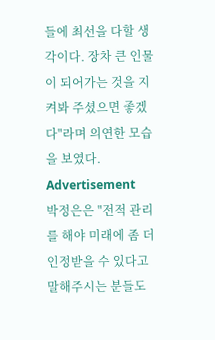들에 최선을 다할 생각이다. 장차 큰 인물이 되어가는 것을 지켜봐 주셨으면 좋겠다"라며 의연한 모습을 보였다.
Advertisement
박정은은 "전적 관리를 해야 미래에 좀 더 인정받을 수 있다고 말해주시는 분들도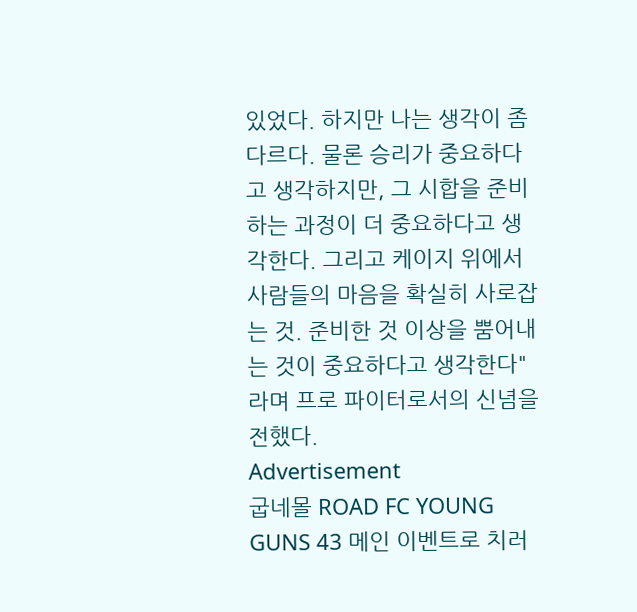있었다. 하지만 나는 생각이 좀 다르다. 물론 승리가 중요하다고 생각하지만, 그 시합을 준비하는 과정이 더 중요하다고 생각한다. 그리고 케이지 위에서 사람들의 마음을 확실히 사로잡는 것. 준비한 것 이상을 뿜어내는 것이 중요하다고 생각한다"라며 프로 파이터로서의 신념을 전했다.
Advertisement
굽네몰 ROAD FC YOUNG GUNS 43 메인 이벤트로 치러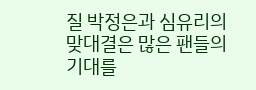질 박정은과 심유리의 맞대결은 많은 팬들의 기대를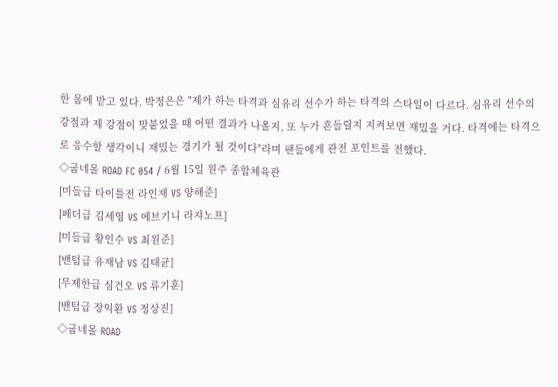한 몸에 받고 있다. 박정은은 "제가 하는 타격과 심유리 선수가 하는 타격의 스타일이 다르다. 심유리 선수의 강점과 제 강점이 맞붙었을 때 어떤 결과가 나올지, 또 누가 흔들릴지 지켜보면 재밌을 거다. 타격에는 타격으로 응수할 생각이니 재밌는 경기가 될 것이다"라며 팬들에게 관전 포인트를 전했다.
◇굽네몰 ROAD FC 054 / 6월 15일 원주 종합체육관
[미들급 타이틀전 라인재 VS 양해준]
[페더급 김세영 VS 에브기니 라쟈노프]
[미들급 황인수 VS 최원준]
[밴텀급 유재남 VS 김태균]
[무제한급 심건오 VS 류기훈]
[밴텀급 장익환 VS 정상진]
◇굽네몰 ROAD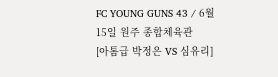FC YOUNG GUNS 43 / 6월 15일 원주 종합체육관
[아톰급 박정은 VS 심유리]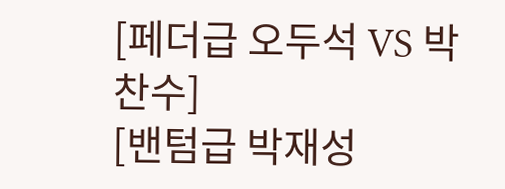[페더급 오두석 VS 박찬수]
[밴텀급 박재성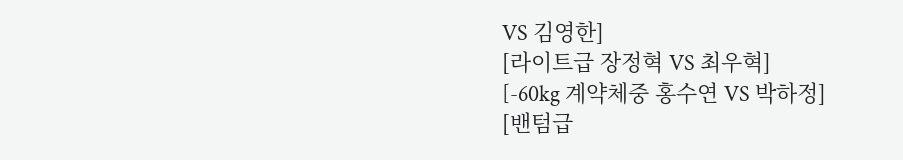VS 김영한]
[라이트급 장정혁 VS 최우혁]
[-60kg 계약체중 홍수연 VS 박하정]
[밴텀급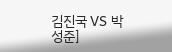김진국 VS 박성준]